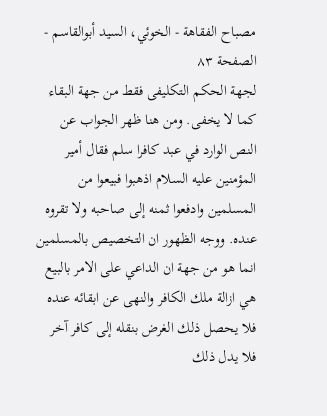مصباح الفقاهة - الخوئي، السيد أبوالقاسم - الصفحة ٨٣
لجهة الحكم التكليفى فقط من جهة البقاء كما لا يخفى. ومن هنا ظهر الجواب عن النص الوارد في عبد كافرا سلم فقال أمير المؤمنين عليه السلام اذهبوا فبيعوا من المسلمين وادفعوا ثمنه إلى صاحبه ولا تقروه عنده. ووجه الظهور ان التخصيص بالمسلمين انما هو من جهة ان الداعي على الامر بالبيع هي ازالة ملك الكافر والنهى عن ابقائه عنده فلا يحصل ذلك الغرض بنقله إلى كافر آخر فلا يدل ذلك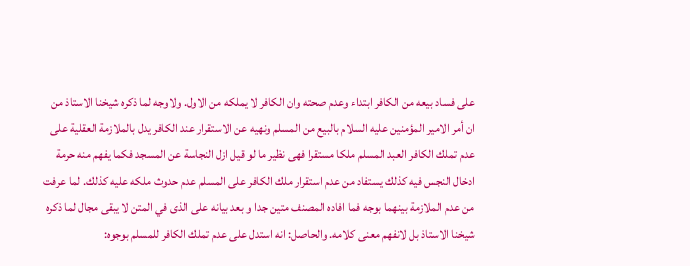على فساد بيعه من الكافر ابتداء وعدم صحته وان الكافر لا يملكه من الاول. ولاوجه لما ذكره شيخنا الاستاذ من ان أمر الامير المؤمنين عليه السلام بالبيع من المسلم ونهيه عن الاستقرار عند الكافر يدل بالملازمة العقلية على عدم تملك الكافر العبد المسلم ملكا مستقرا فهى نظير ما لو قيل ازل النجاسة عن المسجد فكما يفهم منه حرمة ادخال النجس فيه كذلك يستفاد من عدم استقرار ملك الكافر على المسلم عدم حدوث ملكه عليه كذلك. لما عرفت من عدم الملازمة بينهما بوجه فما افاده المصنف متين جدا و بعد بيانه على الذى في المتن لا يبقى مجال لما ذكره شيخنا الاستاذ بل لانفهم معنى كلامه. والحاصل: انه استدل على عدم تملك الكافر للمسلم بوجوه: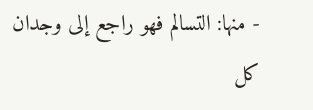- منها: التسالم فهو راجع إلى وجدان كل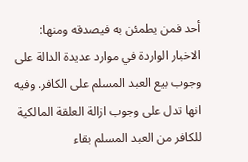أحد فمن يطمئن به فيصدقه ومنها: الاخبار الواردة في موارد عديدة الدالة على وجوب بيع العبد المسلم على الكافر. وفيه انها تدل على وجوب ازالة العلقة المالكية للكافر من العبد المسلم بقاء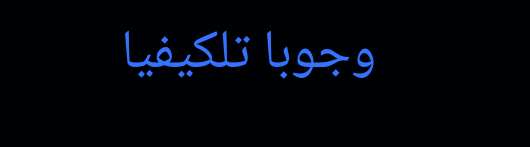وجوبا تلكيفيا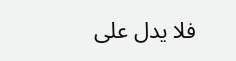فلا يدل على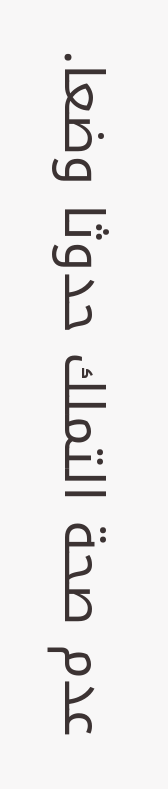عدم صحة التملك حدوثا وضعا.